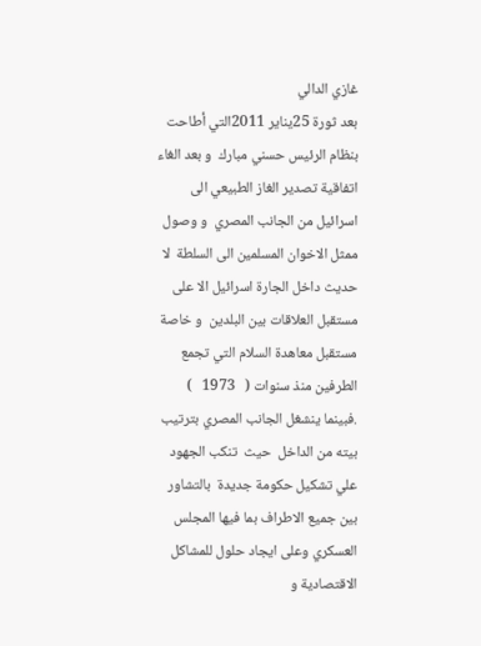غازي الدالي
بعد ثورة 25يناير 2011التي أطاحت بنظام الرئيس حسني مبارك  و بعد الغاء اتفاقية تصدير الغاز الطبيعي الى اسرائيل من الجانب المصري  و وصول ممثل الاخوان المسلمين الى السلطة  لا حديث داخل الجارة اسرائيل الا على مستقبل العلاقات بين البلدين  و خاصة مستقبل معاهدة السلام التي تجمع الطرفين منذ سنوات (   1973   ) .فبينما ينشغل الجانب المصري بترتيب  بيته من الداخل  حيث  تنكب الجهود علي تشكيل حكومة جديدة  بالتشاور بين جميع الاطراف بما فيها المجلس العسكري وعلى ايجاد حلول للمشاكل الاقتصادية و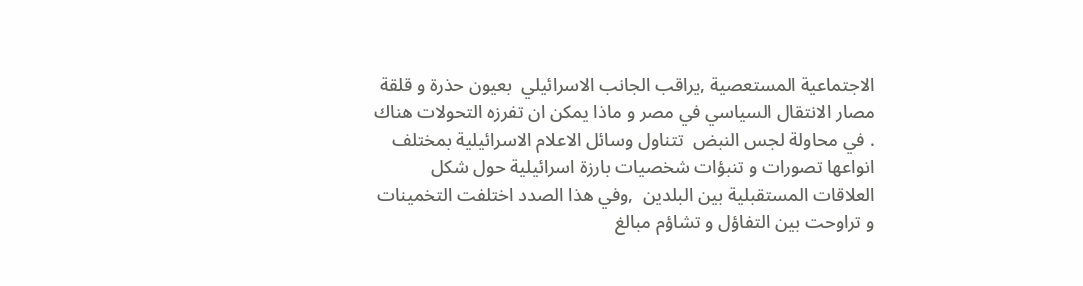الاجتماعية المستعصية ,يراقب الجانب الاسرائيلي  بعيون حذرة و قلقة مصار الانتقال السياسي في مصر و ماذا يمكن ان تفرزه التحولات هناك . في محاولة لجس النبض  تتناول وسائل الاعلام الاسرائيلية بمختلف انواعها تصورات و تنبؤات شخصيات بارزة اسرائيلية حول شكل العلاقات المستقبلية بين البلدين  ,وفي هذا الصدد اختلفت التخمينات و تراوحت بين التفاؤل و تشاؤم مبالغ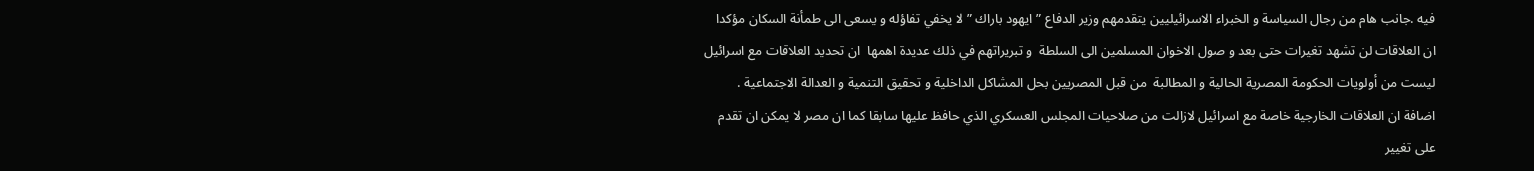فيه .جانب هام من رجال السياسة و الخبراء الاسرائيليين يتقدمهم وزير الدفاع ”ايهود باراك ” لا يخفي تفاؤله و يسعى الى طمأنة السكان مؤكدا ان العلاقات لن تشهد تغيرات حتى بعد و صول الاخوان المسلمين الى السلطة  و تبريراتهم في ذلك عديدة اهمها  ان تحديد العلاقات مع اسرائيل  ليست من أولويات الحكومة المصرية الحالية و المطالبة  من قبل المصريين بحل المشاكل الداخلية و تحقيق التنمية و العدالة الاجتماعية . اضافة ان العلاقات الخارجية خاصة مع اسرائيل لازالت من صلاحيات المجلس العسكري الذي حافظ عليها سابقا كما ان مصر لا يمكن ان تقدم على تغيير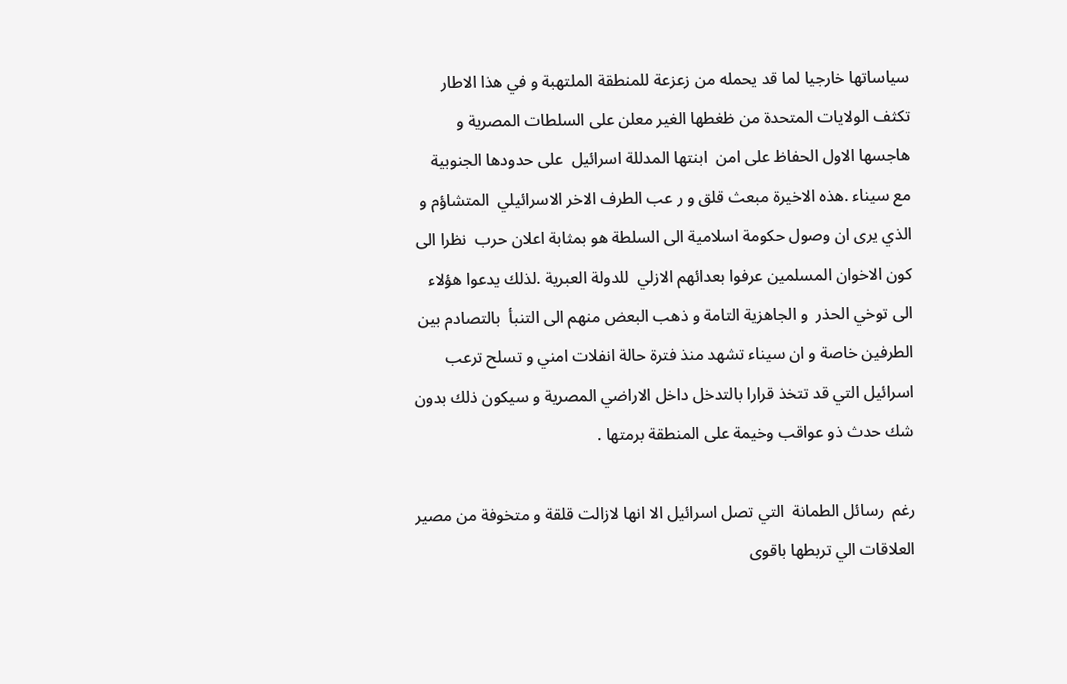سياساتها خارجيا لما قد يحمله من زعزعة للمنطقة الملتهبة و في هذا الاطار تكثف الولايات المتحدة من ظغطها الغير معلن على السلطات المصرية و هاجسها الاول الحفاظ على امن  ابنتها المدللة اسرائيل  على حدودها الجنوبية  مع سيناء .هذه الاخيرة مبعث قلق و ر عب الطرف الاخر الاسرائيلي  المتشاؤم و الذي يرى ان وصول حكومة اسلامية الى السلطة هو بمثابة اعلان حرب  نظرا الى كون الاخوان المسلمين عرفوا بعدائهم الازلي  للدولة العبرية .لذلك يدعوا هؤلاء الى توخي الحذر  و الجاهزية التامة و ذهب البعض منهم الى التنبأ  بالتصادم بين الطرفين خاصة و ان سيناء تشهد منذ فترة حالة انفلات امني و تسلح ترعب اسرائيل التي قد تتخذ قرارا بالتدخل داخل الاراضي المصرية و سيكون ذلك بدون شك حدث ذو عواقب وخيمة على المنطقة برمتها .

رغم  رسائل الطمانة  التي تصل اسرائيل الا انها لازالت قلقة و متخوفة من مصير العلاقات الي تربطها باقوى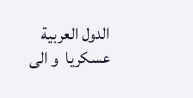الدول العربية عسكريا  و الى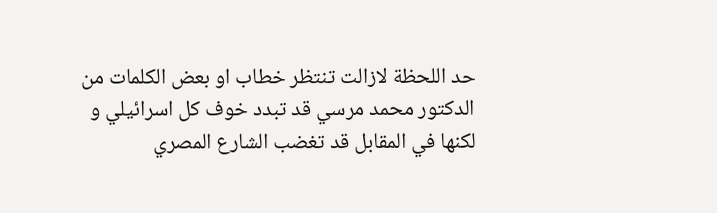حد اللحظة لازالت تنتظر خطاب او بعض الكلمات من الدكتور محمد مرسي قد تبدد خوف كل اسرائيلي و لكنها في المقابل قد تغضب الشارع المصري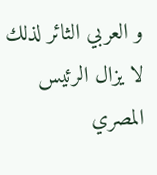و العربي الثائر لذلك لا يزال الرئيس المصري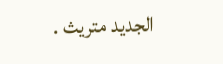الجديد متريث .